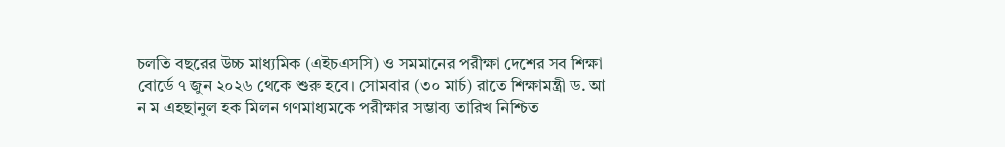চলতি বছরের উচ্চ মাধ্যমিক (এইচএসসি) ও সমমানের পরীক্ষা দেশের সব শিক্ষা বোর্ডে ৭ জুন ২০২৬ থেকে শুরু হবে। সোমবার (৩০ মার্চ) রাতে শিক্ষামন্ত্রী ড. আ ন ম এহছানুল হক মিলন গণমাধ্যমকে পরীক্ষার সম্ভাব্য তারিখ নিশ্চিত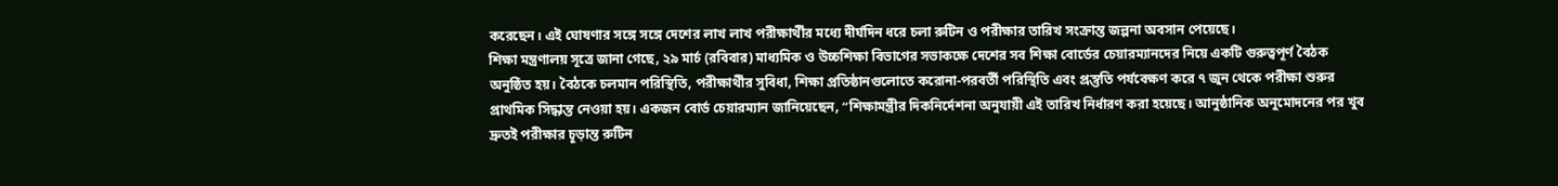করেছেন। এই ঘোষণার সঙ্গে সঙ্গে দেশের লাখ লাখ পরীক্ষার্থীর মধ্যে দীর্ঘদিন ধরে চলা রুটিন ও পরীক্ষার তারিখ সংক্রান্ত জল্পনা অবসান পেয়েছে।
শিক্ষা মন্ত্রণালয় সূত্রে জানা গেছে, ২৯ মার্চ (রবিবার) মাধ্যমিক ও উচ্চশিক্ষা বিভাগের সভাকক্ষে দেশের সব শিক্ষা বোর্ডের চেয়ারম্যানদের নিয়ে একটি গুরুত্বপূর্ণ বৈঠক অনুষ্ঠিত হয়। বৈঠকে চলমান পরিস্থিতি, পরীক্ষার্থীর সুবিধা, শিক্ষা প্রতিষ্ঠানগুলোতে করোনা-পরবর্তী পরিস্থিতি এবং প্রস্তুতি পর্যবেক্ষণ করে ৭ জুন থেকে পরীক্ষা শুরুর প্রাথমিক সিদ্ধান্ত নেওয়া হয়। একজন বোর্ড চেয়ারম্যান জানিয়েছেন, “শিক্ষামন্ত্রীর দিকনির্দেশনা অনুযায়ী এই তারিখ নির্ধারণ করা হয়েছে। আনুষ্ঠানিক অনুমোদনের পর খুব দ্রুতই পরীক্ষার চূড়ান্ত রুটিন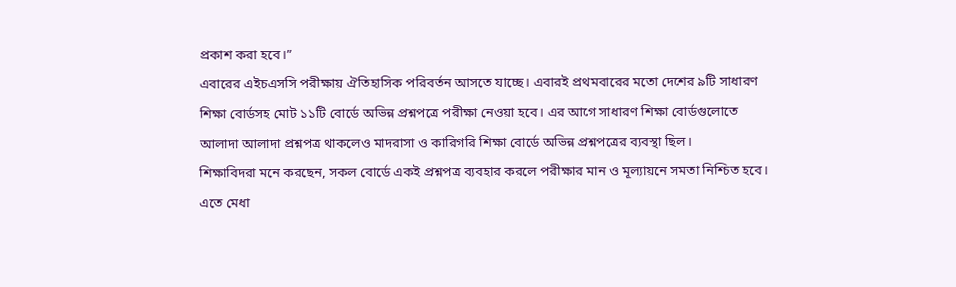প্রকাশ করা হবে।”
এবারের এইচএসসি পরীক্ষায় ঐতিহাসিক পরিবর্তন আসতে যাচ্ছে। এবারই প্রথমবারের মতো দেশের ৯টি সাধারণ শিক্ষা বোর্ডসহ মোট ১১টি বোর্ডে অভিন্ন প্রশ্নপত্রে পরীক্ষা নেওয়া হবে। এর আগে সাধারণ শিক্ষা বোর্ডগুলোতে আলাদা আলাদা প্রশ্নপত্র থাকলেও মাদরাসা ও কারিগরি শিক্ষা বোর্ডে অভিন্ন প্রশ্নপত্রের ব্যবস্থা ছিল।
শিক্ষাবিদরা মনে করছেন, সকল বোর্ডে একই প্রশ্নপত্র ব্যবহার করলে পরীক্ষার মান ও মূল্যায়নে সমতা নিশ্চিত হবে। এতে মেধা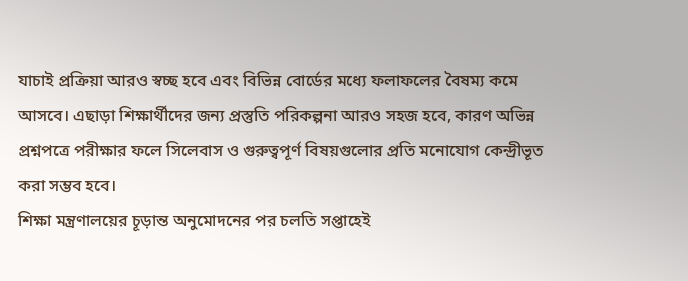যাচাই প্রক্রিয়া আরও স্বচ্ছ হবে এবং বিভিন্ন বোর্ডের মধ্যে ফলাফলের বৈষম্য কমে আসবে। এছাড়া শিক্ষার্থীদের জন্য প্রস্তুতি পরিকল্পনা আরও সহজ হবে, কারণ অভিন্ন প্রশ্নপত্রে পরীক্ষার ফলে সিলেবাস ও গুরুত্বপূর্ণ বিষয়গুলোর প্রতি মনোযোগ কেন্দ্রীভূত করা সম্ভব হবে।
শিক্ষা মন্ত্রণালয়ের চূড়ান্ত অনুমোদনের পর চলতি সপ্তাহেই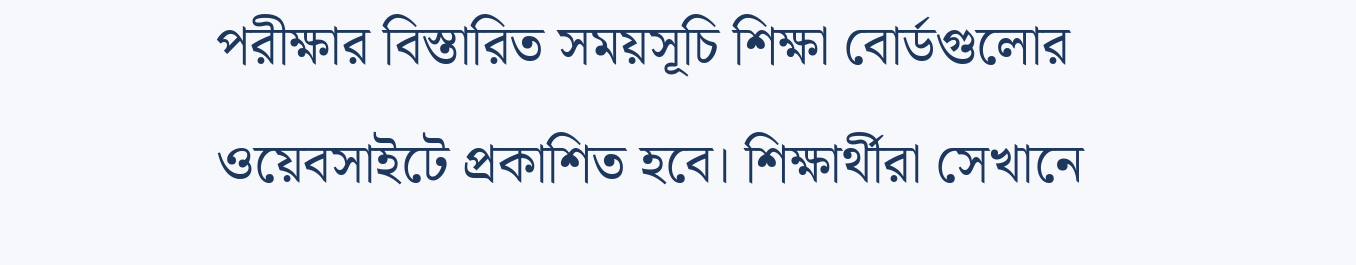পরীক্ষার বিস্তারিত সময়সূচি শিক্ষা বোর্ডগুলোর ওয়েবসাইটে প্রকাশিত হবে। শিক্ষার্থীরা সেখানে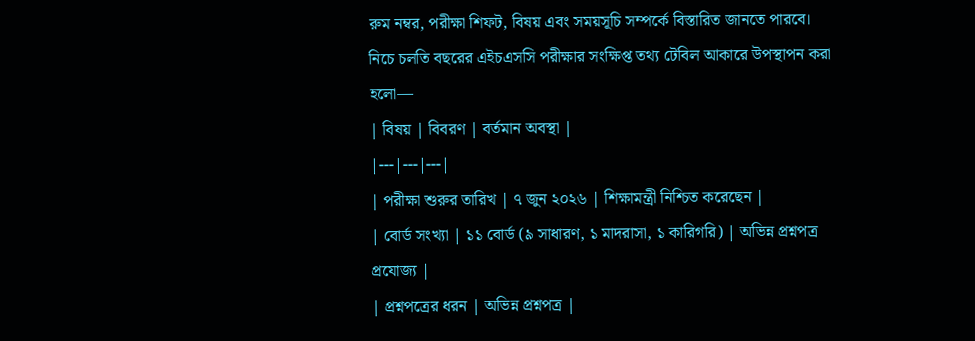রুম নম্বর, পরীক্ষা শিফট, বিষয় এবং সময়সূচি সম্পর্কে বিস্তারিত জানতে পারবে।
নিচে চলতি বছরের এইচএসসি পরীক্ষার সংক্ষিপ্ত তথ্য টেবিল আকারে উপস্থাপন করা হলো—
| বিষয় | বিবরণ | বর্তমান অবস্থা |
|---|---|---|
| পরীক্ষা শুরুর তারিখ | ৭ জুন ২০২৬ | শিক্ষামন্ত্রী নিশ্চিত করেছেন |
| বোর্ড সংখ্যা | ১১ বোর্ড (৯ সাধারণ, ১ মাদরাসা, ১ কারিগরি) | অভিন্ন প্রশ্নপত্র প্রযোজ্য |
| প্রশ্নপত্রের ধরন | অভিন্ন প্রশ্নপত্র |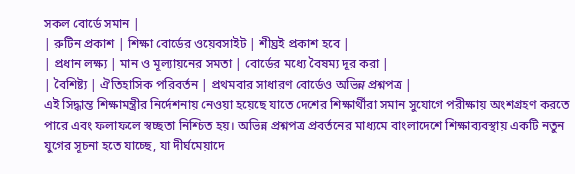সকল বোর্ডে সমান |
| রুটিন প্রকাশ | শিক্ষা বোর্ডের ওয়েবসাইট | শীঘ্রই প্রকাশ হবে |
| প্রধান লক্ষ্য | মান ও মূল্যায়নের সমতা | বোর্ডের মধ্যে বৈষম্য দূর করা |
| বৈশিষ্ট্য | ঐতিহাসিক পরিবর্তন | প্রথমবার সাধারণ বোর্ডেও অভিন্ন প্রশ্নপত্র |
এই সিদ্ধান্ত শিক্ষামন্ত্রীর নির্দেশনায় নেওয়া হয়েছে যাতে দেশের শিক্ষার্থীরা সমান সুযোগে পরীক্ষায় অংশগ্রহণ করতে পারে এবং ফলাফলে স্বচ্ছতা নিশ্চিত হয়। অভিন্ন প্রশ্নপত্র প্রবর্তনের মাধ্যমে বাংলাদেশে শিক্ষাব্যবস্থায় একটি নতুন যুগের সূচনা হতে যাচ্ছে, যা দীর্ঘমেয়াদে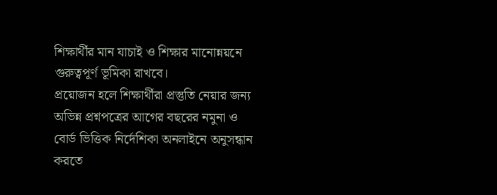শিক্ষার্থীর মান যাচাই ও শিক্ষার মানোন্নয়নে গুরুত্বপূর্ণ ভূমিকা রাখবে।
প্রয়োজন হলে শিক্ষার্থীরা প্রস্তুতি নেয়ার জন্য অভিন্ন প্রশ্নপত্রের আগের বছরের নমুনা ও বোর্ড ভিত্তিক নির্দেশিকা অনলাইনে অনুসন্ধান করতে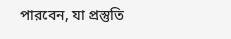পারবেন, যা প্রস্তুতি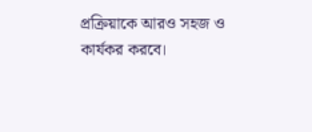প্রক্রিয়াকে আরও সহজ ও কার্যকর করবে।